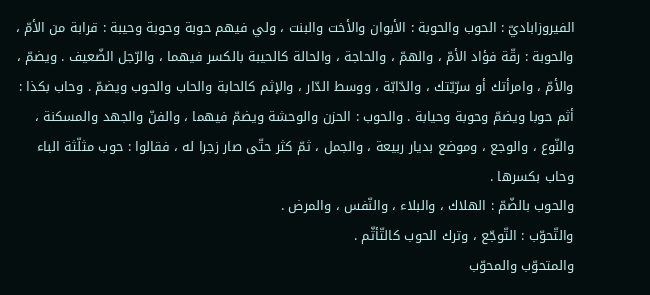الفيروزاباديّ : الحوب والحوبة : الأبوان والأخت والبنت ، ولي فيهم حوبة وحوبة وحيبة : قرابة من الأمّ ، والحوبة : رقّة فؤاد الأمّ ، والهمّ ، والحاجة ، والحالة كالحيبة بالكسر فيهما ، والرّجل الضّعيف . ويضمّ ، والأمّ ، وامرأتك أو سرّيّتك ، والدّابّة ، ووسط الدّار ، والإثم كالحابة والحاب والحوب ويضمّ . وحاب بكذا : أثم حوبا ويضمّ وحوبة وحيابة . والحوب : الحزن والوحشة ويضمّ فيهما ، والفنّ والجهد والمسكنة ، والنّوع ، والوجع ، وموضع بديار ربيعة ، والجمل ، ثمّ كثر حتّى صار زجرا له ، فقالوا : حوب مثلّثة الباء وحاب بكسرها .
والحوب بالضّمّ : الهلاك ، والبلاء ، والنّفس ، والمرض .
والتّحوّب : التّوجّع ، وترك الحوب كالتّأثّم .
والمتحوّب والمحوّب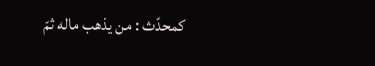كمحدّث : من يذهب ماله ثمّ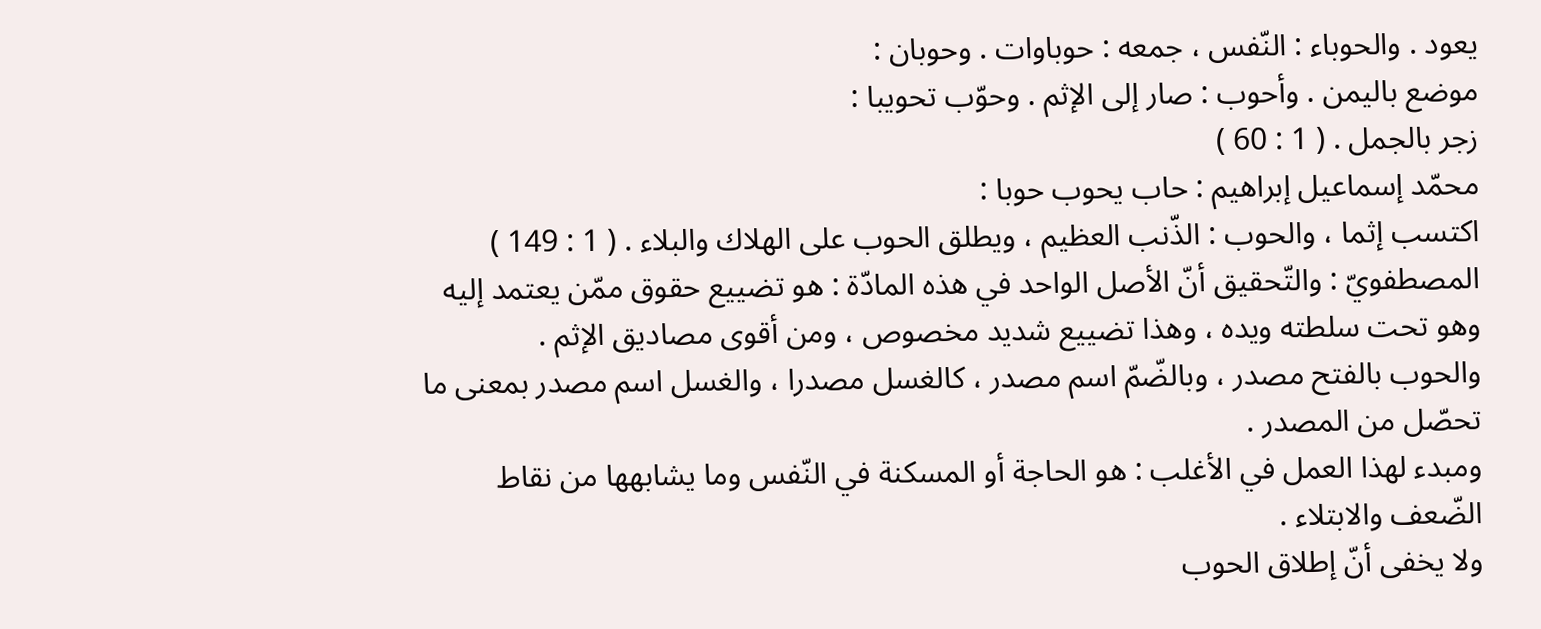يعود . والحوباء : النّفس ، جمعه : حوباوات . وحوبان :
موضع باليمن . وأحوب : صار إلى الإثم . وحوّب تحويبا :
زجر بالجمل . ( 1 : 60 )
محمّد إسماعيل إبراهيم : حاب يحوب حوبا :
اكتسب إثما ، والحوب : الذّنب العظيم ، ويطلق الحوب على الهلاك والبلاء . ( 1 : 149 )
المصطفويّ : والتّحقيق أنّ الأصل الواحد في هذه المادّة : هو تضييع حقوق ممّن يعتمد إليه وهو تحت سلطته ويده ، وهذا تضييع شديد مخصوص ، ومن أقوى مصاديق الإثم .
والحوب بالفتح مصدر ، وبالضّمّ اسم مصدر ، كالغسل مصدرا ، والغسل اسم مصدر بمعنى ما تحصّل من المصدر .
ومبدء لهذا العمل في الأغلب : هو الحاجة أو المسكنة في النّفس وما يشابهها من نقاط الضّعف والابتلاء .
ولا يخفى أنّ إطلاق الحوب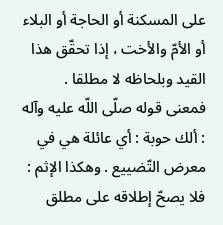على المسكنة أو الحاجة أو البلاء أو الأمّ والأخت ، إذا تحقّق هذا القيد وبلحاظه لا مطلقا .
فمعنى قوله صلّى اللّه عليه وآله : ألك حوبة : أي عائلة هي في معرض التّضييع . وهكذا الإثم : فلا يصحّ إطلاقه على مطلق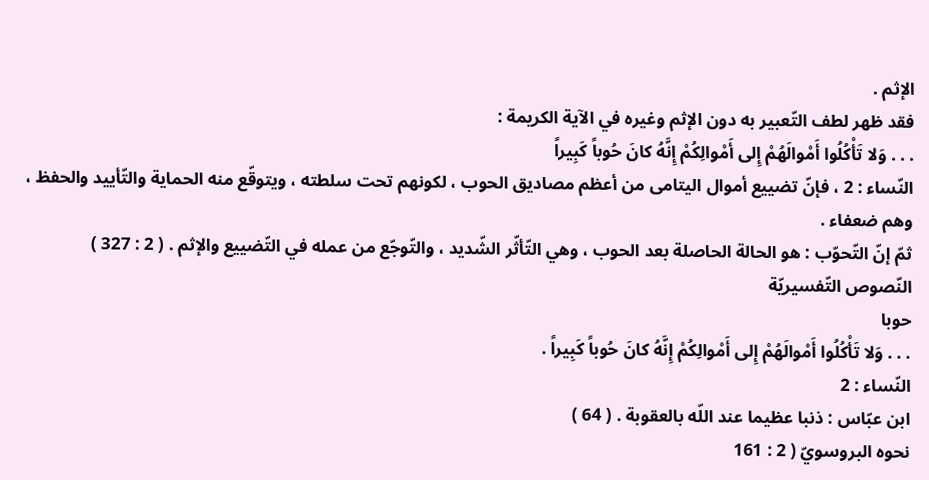الإثم .
فقد ظهر لطف التّعبير به دون الإثم وغيره في الآية الكريمة :
. . . وَلا تَأْكُلُوا أَمْوالَهُمْ إِلى أَمْوالِكُمْ إِنَّهُ كانَ حُوباً كَبِيراً
النّساء : 2 ، فإنّ تضييع أموال اليتامى من أعظم مصاديق الحوب ، لكونهم تحت سلطته ، ويتوقّع منه الحماية والتّأييد والحفظ ، وهم ضعفاء .
ثمّ إنّ التّحوّب : هو الحالة الحاصلة بعد الحوب ، وهي التّأثّر الشّديد ، والتّوجّع من عمله في التّضييع والإثم . ( 2 : 327 )
النّصوص التّفسيريّة
حوبا
. . . وَلا تَأْكُلُوا أَمْوالَهُمْ إِلى أَمْوالِكُمْ إِنَّهُ كانَ حُوباً كَبِيراً .
النّساء : 2
ابن عبّاس : ذنبا عظيما عند اللّه بالعقوبة . ( 64 )
نحوه البروسويّ ( 2 : 161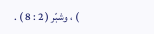) ، وشبّر ( 2 : 8 ) .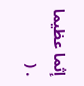إثما عظيما . (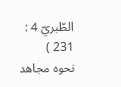الطّبريّ 4 : 231 )
نحوه مجاهد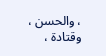، والحسن ، وقتادة ،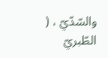والسّدّيّ ، ( الطّبريّ